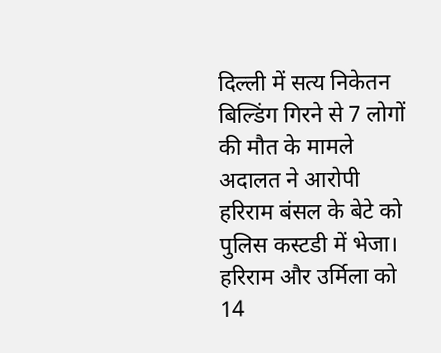दिल्ली में सत्य निकेतन बिल्डिंग गिरने से 7 लोगों की मौत के मामले अदालत ने आरोपी हरिराम बंसल के बेटे को पुलिस कस्टडी में भेजा। हरिराम और उर्मिला को 14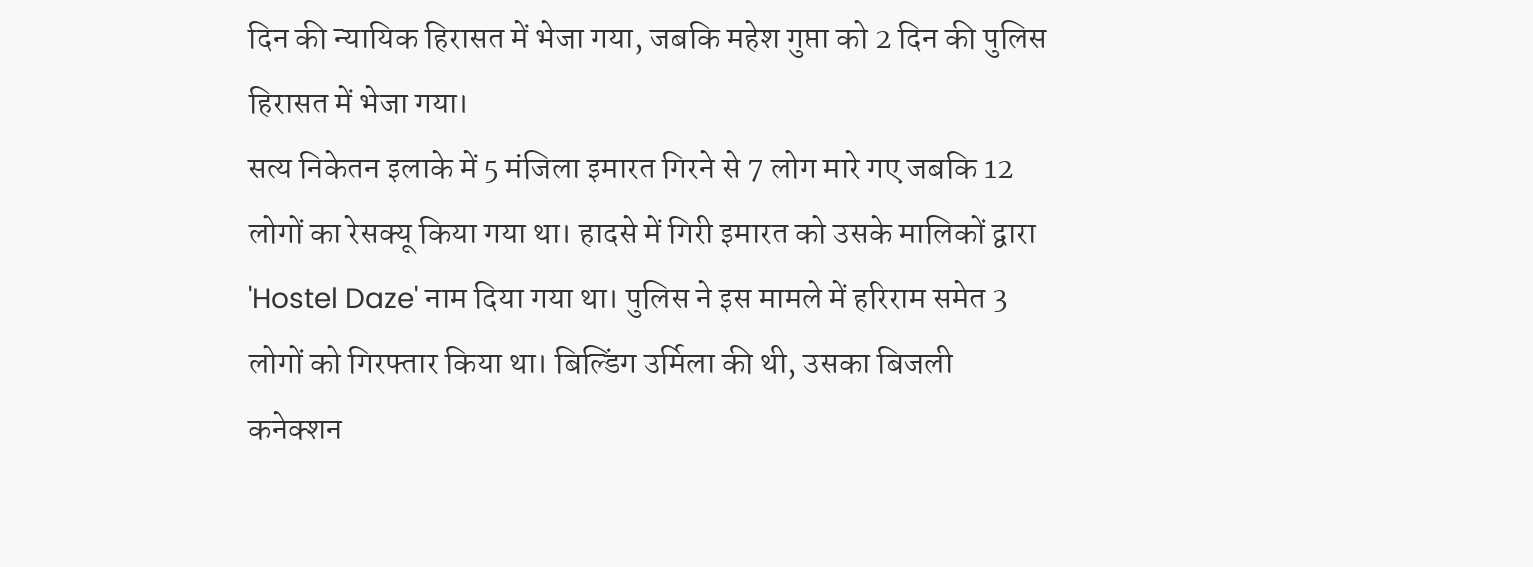दिन की न्यायिक हिरासत में भेजा गया, जबकि महेश गुप्ता को 2 दिन की पुलिस हिरासत में भेजा गया।
सत्य निकेतन इलाके में 5 मंजिला इमारत गिरने से 7 लोग मारे गए जबकि 12 लोगों का रेसक्यू किया गया था। हादसे में गिरी इमारत को उसके मालिकों द्वारा 'Hostel Daze' नाम दिया गया था। पुलिस ने इस मामले में हरिराम समेत 3 लोगों को गिरफ्तार किया था। बिल्डिंग उर्मिला की थी, उसका बिजली कनेक्शन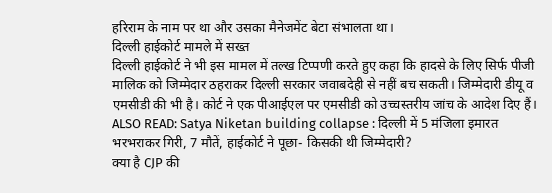हरिराम के नाम पर था और उसका मैनेजमेंट बेटा संभालता था।
दिल्ली हाईकोर्ट मामले में सख्त
दिल्ली हाईकोर्ट ने भी इस मामल में तल्ख टिप्पणी करते हुए कहा कि हादसे के लिए सिर्फ पीजी मालिक को जिम्मेदार ठहराकर दिल्ली सरकार जवाबदेही से नहीं बच सकती। जिम्मेदारी डीयू व एमसीडी की भी है। कोर्ट ने एक पीआईएल पर एमसीडी को उच्चस्तरीय जांच के आदेश दिए हैं। ALSO READ: Satya Niketan building collapse : दिल्ली में 5 मंजिला इमारत भरभराकर गिरी, 7 मौतें, हाईकोर्ट ने पूछा- किसकी थी जिम्मेदारी?
क्या है CJP की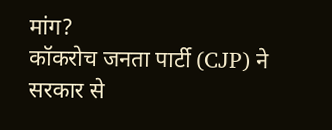मांग?
कॉकरोच जनता पार्टी (CJP) ने सरकार से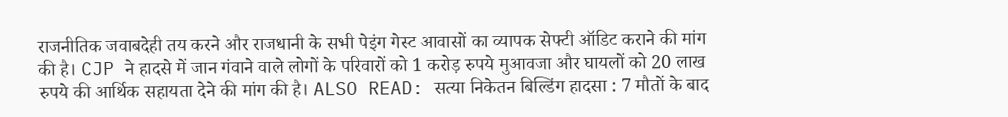राजनीतिक जवाबदेही तय करने और राजधानी के सभी पेइंग गेस्ट आवासों का व्यापक सेफ्टी ऑडिट कराने की मांग की है। CJP ने हादसे में जान गंवाने वाले लोगों के परिवारों को 1 करोड़ रुपये मुआवजा और घायलों को 20 लाख रुपये की आर्थिक सहायता देने की मांग की है। ALSO READ: सत्या निकेतन बिल्डिंग हादसा : 7 मौतों के बाद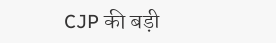CJP की बड़ी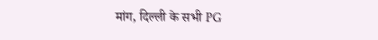मांग, दिल्ली के सभी PG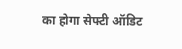का होगा सेफ्टी ऑडिट